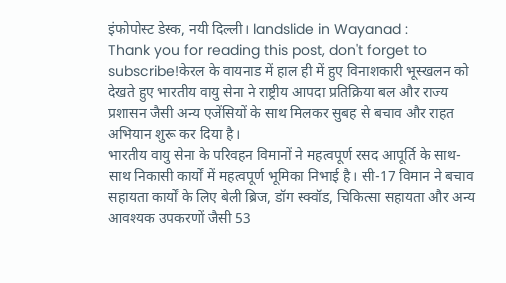इंफोपोस्ट डेस्क, नयी दिल्ली। landslide in Wayanad :
Thank you for reading this post, don't forget to subscribe!केरल के वायनाड में हाल ही में हुए विनाशकारी भूस्खलन को देखते हुए भारतीय वायु सेना ने राष्ट्रीय आपदा प्रतिक्रिया बल और राज्य प्रशासन जैसी अन्य एजेंसियों के साथ मिलकर सुबह से बचाव और राहत अभियान शुरू कर दिया है।
भारतीय वायु सेना के परिवहन विमानों ने महत्वपूर्ण रसद आपूर्ति के साथ-साथ निकासी कार्यों में महत्वपूर्ण भूमिका निभाई है। सी-17 विमान ने बचाव सहायता कार्यों के लिए बेली ब्रिज, डॉग स्क्वॉड, चिकित्सा सहायता और अन्य आवश्यक उपकरणों जैसी 53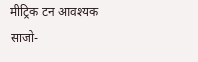मीट्रिक टन आवश्यक साजो-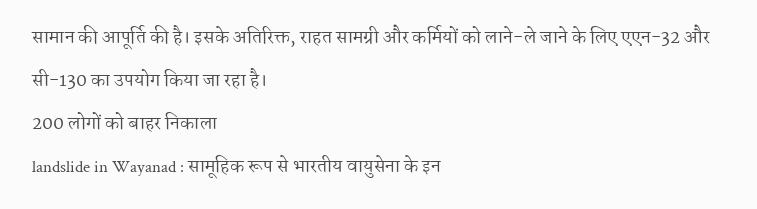सामान की आपूर्ति की है। इसके अतिरिक्त, राहत सामग्री और कर्मियों को लाने-ले जाने के लिए एएन-32 और सी-130 का उपयोग किया जा रहा है।
200 लोगों को बाहर निकाला
landslide in Wayanad : सामूहिक रूप से भारतीय वायुसेना के इन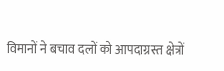विमानों ने बचाव दलों को आपदाग्रस्त क्षेत्रों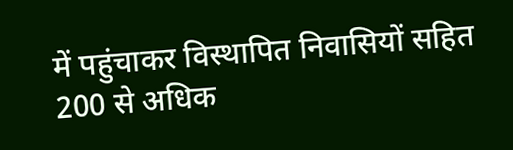में पहुंचाकर विस्थापित निवासियों सहित 200 से अधिक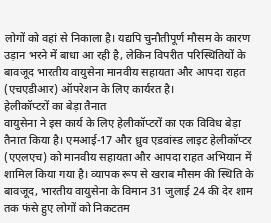लोगों को वहां से निकाला है। यद्यपि चुनौतीपूर्ण मौसम के कारण उड़ान भरने में बाधा आ रही है, लेकिन विपरीत परिस्थितियों के बावजूद भारतीय वायुसेना मानवीय सहायता और आपदा राहत (एचएडीआर) ऑपरेशन के लिए कार्यरत है।
हेलीकॉप्टरों का बेड़ा तैनात
वायुसेना ने इस कार्य के लिए हेलीकॉप्टरों का एक विविध बेड़ा तैनात किया है। एमआई-17 और ध्रुव एडवांस्ड लाइट हेलीकॉप्टर (एएलएच) को मानवीय सहायता और आपदा राहत अभियान में शामिल किया गया है। व्यापक रूप से खराब मौसम की स्थिति के बावजूद, भारतीय वायुसेना के विमान 31 जुलाई 24 की देर शाम तक फंसे हुए लोगों को निकटतम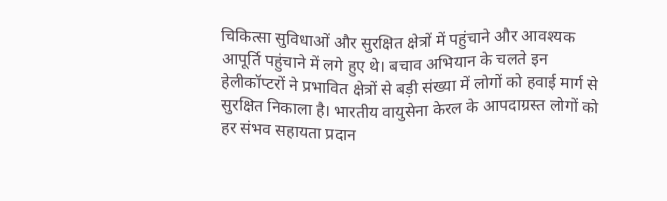चिकित्सा सुविधाओं और सुरक्षित क्षेत्रों में पहुंचाने और आवश्यक आपूर्ति पहुंचाने में लगे हुए थे। बचाव अभियान के चलते इन हेलीकॉप्टरों ने प्रभावित क्षेत्रों से बड़ी संख्या में लोगों को हवाई मार्ग से सुरक्षित निकाला है। भारतीय वायुसेना केरल के आपदाग्रस्त लोगों को हर संभव सहायता प्रदान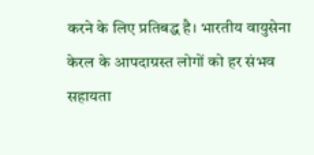करने के लिए प्रतिबद्ध है। भारतीय वायुसेना केरल के आपदाग्रस्त लोगों को हर संभव सहायता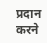प्रदान करने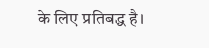के लिए प्रतिबद्ध है।